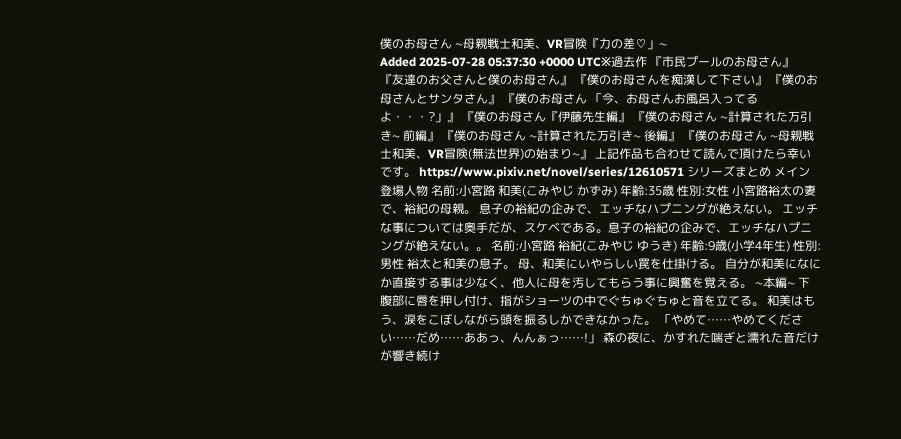僕のお母さん ~母親戦士和美、VR冒険『力の差♡」~
Added 2025-07-28 05:37:30 +0000 UTC※過去作 『市民プールのお母さん』 『友達のお父さんと僕のお母さん』 『僕のお母さんを痴漢して下さい』 『僕のお母さんとサンタさん』 『僕のお母さん 「今、お母さんお風呂入ってるよ・・・?」』 『僕のお母さん『伊藤先生編』 『僕のお母さん ~計算された万引き~ 前編』 『僕のお母さん ~計算された万引き~ 後編』 『僕のお母さん ~母親戦士和美、VR冒険(無法世界)の始まり~』 上記作品も合わせて読んで頂けたら幸いです。 https://www.pixiv.net/novel/series/12610571 シリーズまとめ メイン登場人物 名前:小宮路 和美(こみやじ かずみ) 年齢:35歳 性別:女性 小宮路裕太の妻で、裕紀の母親。 息子の裕紀の企みで、エッチなハプニングが絶えない。 エッチな事については奥手だが、スケベである。息子の裕紀の企みで、エッチなハプニングが絶えない。。 名前:小宮路 裕紀(こみやじ ゆうき) 年齢:9歳(小学4年生) 性別:男性 裕太と和美の息子。 母、和美にいやらしい罠を仕掛ける。 自分が和美になにか直接する事は少なく、他人に母を汚してもらう事に興奮を覚える。 ~本編~ 下腹部に唇を押し付け、指がショーツの中でぐちゅぐちゅと音を立てる。 和美はもう、涙をこぼしながら頭を振るしかできなかった。 「やめて……やめてください……だめ……ああっ、んんぁっ……!」 森の夜に、かすれた喘ぎと濡れた音だけが響き続け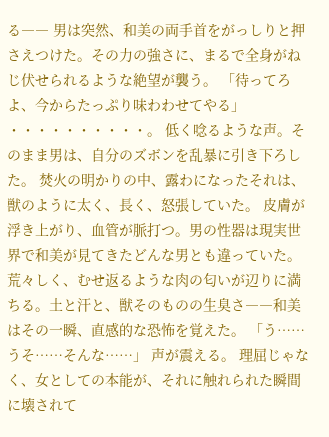る―― 男は突然、和美の両手首をがっしりと押さえつけた。その力の強さに、まるで全身がねじ伏せられるような絶望が襲う。 「待ってろよ、今からたっぷり味わわせてやる」 ・・・・・・・・・・。 低く唸るような声。そのまま男は、自分のズボンを乱暴に引き下ろした。 焚火の明かりの中、露わになったそれは、獣のように太く、長く、怒張していた。 皮膚が浮き上がり、血管が脈打つ。男の性器は現実世界で和美が見てきたどんな男とも違っていた。荒々しく、むせ返るような肉の匂いが辺りに満ちる。土と汗と、獣そのものの生臭さ――和美はその一瞬、直感的な恐怖を覚えた。 「う……うそ……そんな……」 声が震える。 理屈じゃなく、女としての本能が、それに触れられた瞬間に壊されて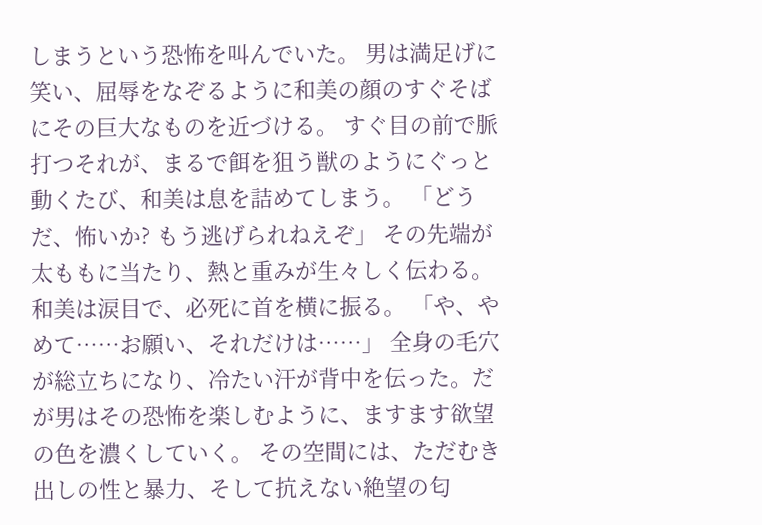しまうという恐怖を叫んでいた。 男は満足げに笑い、屈辱をなぞるように和美の顔のすぐそばにその巨大なものを近づける。 すぐ目の前で脈打つそれが、まるで餌を狙う獣のようにぐっと動くたび、和美は息を詰めてしまう。 「どうだ、怖いか? もう逃げられねえぞ」 その先端が太ももに当たり、熱と重みが生々しく伝わる。 和美は涙目で、必死に首を横に振る。 「や、やめて……お願い、それだけは……」 全身の毛穴が総立ちになり、冷たい汗が背中を伝った。だが男はその恐怖を楽しむように、ますます欲望の色を濃くしていく。 その空間には、ただむき出しの性と暴力、そして抗えない絶望の匂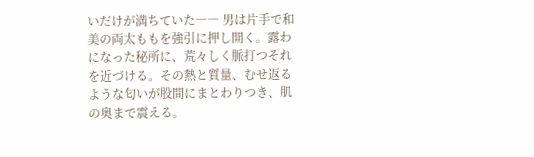いだけが満ちていた―― 男は片手で和美の両太ももを強引に押し開く。露わになった秘所に、荒々しく脈打つそれを近づける。その熱と質量、むせ返るような匂いが股間にまとわりつき、肌の奥まで震える。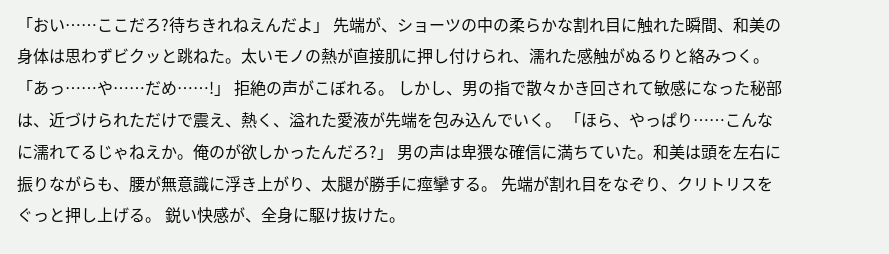「おい……ここだろ?待ちきれねえんだよ」 先端が、ショーツの中の柔らかな割れ目に触れた瞬間、和美の身体は思わずビクッと跳ねた。太いモノの熱が直接肌に押し付けられ、濡れた感触がぬるりと絡みつく。 「あっ……や……だめ……!」 拒絶の声がこぼれる。 しかし、男の指で散々かき回されて敏感になった秘部は、近づけられただけで震え、熱く、溢れた愛液が先端を包み込んでいく。 「ほら、やっぱり……こんなに濡れてるじゃねえか。俺のが欲しかったんだろ?」 男の声は卑猥な確信に満ちていた。和美は頭を左右に振りながらも、腰が無意識に浮き上がり、太腿が勝手に痙攣する。 先端が割れ目をなぞり、クリトリスをぐっと押し上げる。 鋭い快感が、全身に駆け抜けた。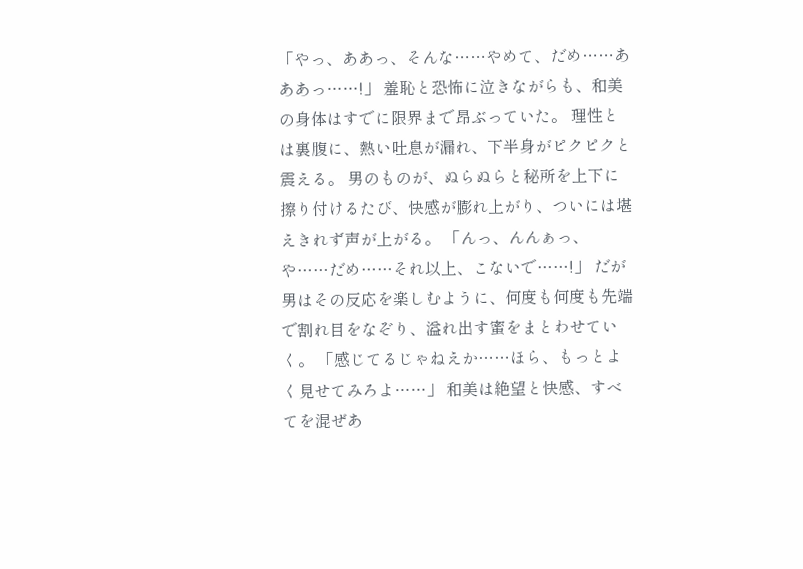「やっ、ああっ、そんな……やめて、だめ……あああっ……!」 羞恥と恐怖に泣きながらも、和美の身体はすでに限界まで昂ぶっていた。 理性とは裏腹に、熱い吐息が漏れ、下半身がピクピクと震える。 男のものが、ぬらぬらと秘所を上下に擦り付けるたび、快感が膨れ上がり、ついには堪えきれず声が上がる。 「んっ、んんぁっ、や……だめ……それ以上、こないで……!」 だが男はその反応を楽しむように、何度も何度も先端で割れ目をなぞり、溢れ出す蜜をまとわせていく。 「感じてるじゃねえか……ほら、もっとよく見せてみろよ……」 和美は絶望と快感、すべてを混ぜあ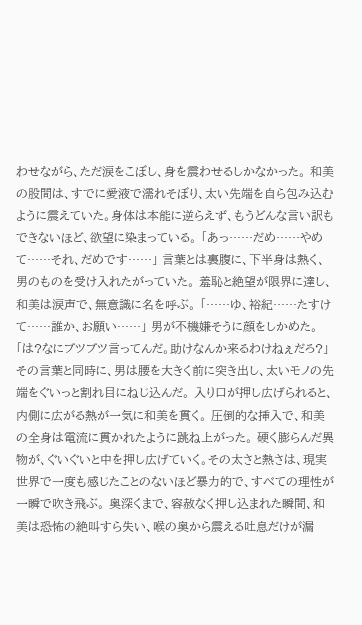わせながら、ただ涙をこぼし、身を震わせるしかなかった。 和美の股間は、すでに愛液で濡れそぼり、太い先端を自ら包み込むように震えていた。身体は本能に逆らえず、もうどんな言い訳もできないほど、欲望に染まっている。 「あっ……だめ……やめて……それ、だめです……」 言葉とは裏腹に、下半身は熱く、男のものを受け入れたがっていた。 羞恥と絶望が限界に達し、和美は涙声で、無意識に名を呼ぶ。 「……ゆ、裕紀……たすけて……誰か、お願い……」 男が不機嫌そうに顔をしかめた。 「は?なにブツブツ言ってんだ。助けなんか来るわけねぇだろ?」 その言葉と同時に、男は腰を大きく前に突き出し、太いモノの先端をぐいっと割れ目にねじ込んだ。 入り口が押し広げられると、内側に広がる熱が一気に和美を貫く。 圧倒的な挿入で、和美の全身は電流に貫かれたように跳ね上がった。 硬く膨らんだ異物が、ぐいぐいと中を押し広げていく。その太さと熱さは、現実世界で一度も感じたことのないほど暴力的で、すべての理性が一瞬で吹き飛ぶ。 奥深くまで、容赦なく押し込まれた瞬間、和美は恐怖の絶叫すら失い、喉の奥から震える吐息だけが漏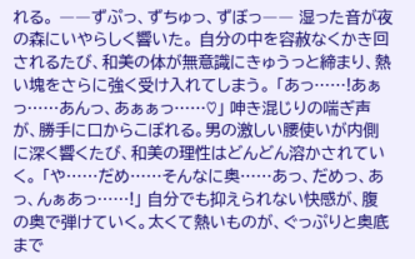れる。 ――ずぷっ、ずちゅっ、ずぼっ―― 湿った音が夜の森にいやらしく響いた。 自分の中を容赦なくかき回されるたび、和美の体が無意識にきゅうっと締まり、熱い塊をさらに強く受け入れてしまう。 「あっ……!あぁっ……あんっ、あぁぁっ……♡」 呻き混じりの喘ぎ声が、勝手に口からこぼれる。男の激しい腰使いが内側に深く響くたび、和美の理性はどんどん溶かされていく。 「や……だめ……そんなに奥……あっ、だめっ、あっ、んぁあっ……!」 自分でも抑えられない快感が、腹の奥で弾けていく。太くて熱いものが、ぐっぷりと奥底まで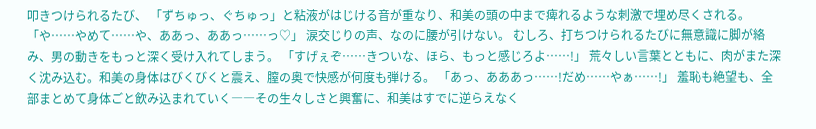叩きつけられるたび、 「ずちゅっ、ぐちゅっ」と粘液がはじける音が重なり、和美の頭の中まで痺れるような刺激で埋め尽くされる。 「や……やめて……や、ああっ、ああっ……っ♡」 涙交じりの声、なのに腰が引けない。 むしろ、打ちつけられるたびに無意識に脚が絡み、男の動きをもっと深く受け入れてしまう。 「すげぇぞ……きついな、ほら、もっと感じろよ……!」 荒々しい言葉とともに、肉がまた深く沈み込む。和美の身体はびくびくと震え、膣の奥で快感が何度も弾ける。 「あっ、あああっ……!だめ……やぁ……!」 羞恥も絶望も、全部まとめて身体ごと飲み込まれていく――その生々しさと興奮に、和美はすでに逆らえなく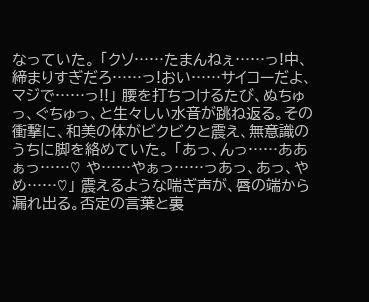なっていた。 「クソ……たまんねぇ……っ!中、締まりすぎだろ……っ!おい……サイコーだよ、マジで……っ!!」 腰を打ちつけるたび、ぬちゅっ、ぐちゅっ、と生々しい水音が跳ね返る。その衝撃に、和美の体がビクビクと震え、無意識のうちに脚を絡めていた。 「あっ、んっ……ああぁっ……♡ や……やぁっ……っあっ、あっ、やめ……♡」 震えるような喘ぎ声が、唇の端から漏れ出る。否定の言葉と裏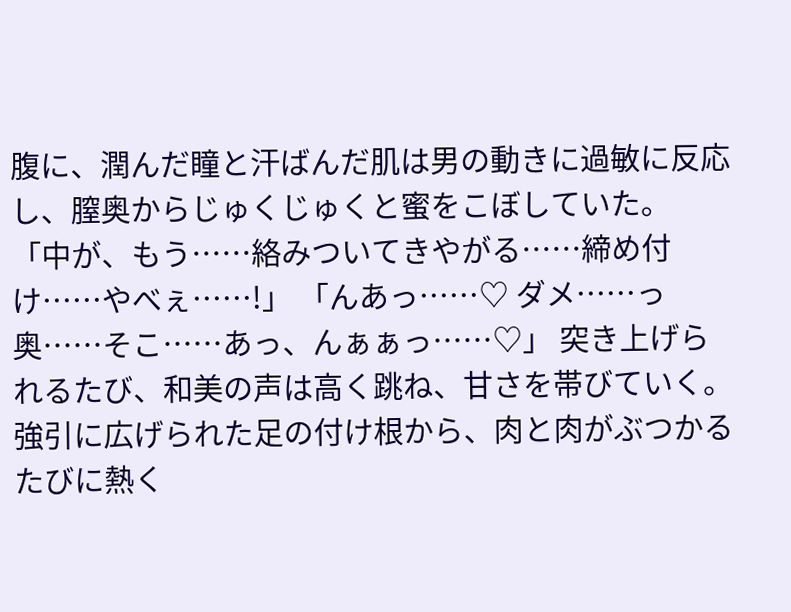腹に、潤んだ瞳と汗ばんだ肌は男の動きに過敏に反応し、膣奥からじゅくじゅくと蜜をこぼしていた。 「中が、もう……絡みついてきやがる……締め付け……やべぇ……!」 「んあっ……♡ ダメ……っ奥……そこ……あっ、んぁぁっ……♡」 突き上げられるたび、和美の声は高く跳ね、甘さを帯びていく。 強引に広げられた足の付け根から、肉と肉がぶつかるたびに熱く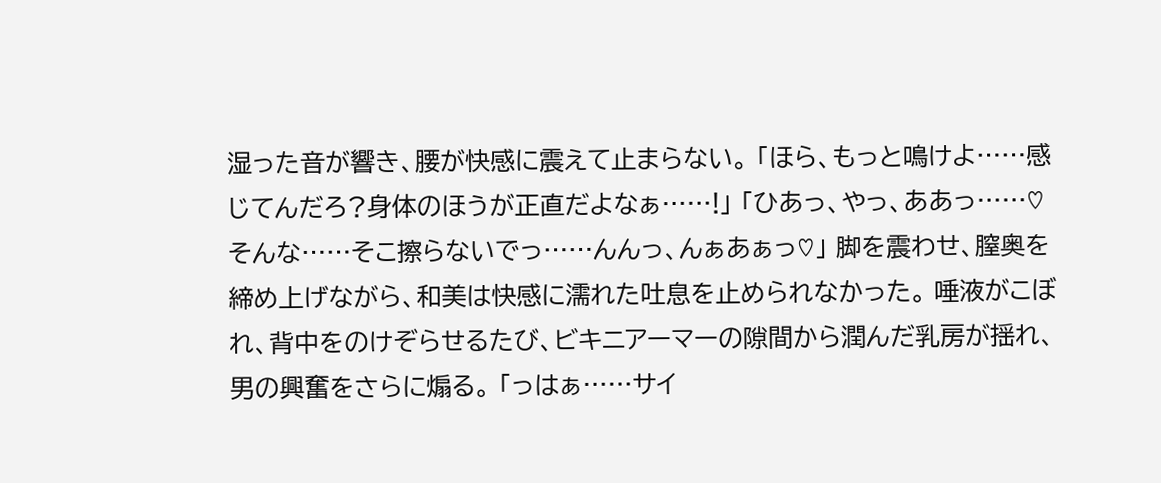湿った音が響き、腰が快感に震えて止まらない。 「ほら、もっと鳴けよ……感じてんだろ?身体のほうが正直だよなぁ……!」 「ひあっ、やっ、ああっ……♡ そんな……そこ擦らないでっ……んんっ、んぁあぁっ♡」 脚を震わせ、膣奥を締め上げながら、和美は快感に濡れた吐息を止められなかった。 唾液がこぼれ、背中をのけぞらせるたび、ビキニアーマーの隙間から潤んだ乳房が揺れ、男の興奮をさらに煽る。 「っはぁ……サイ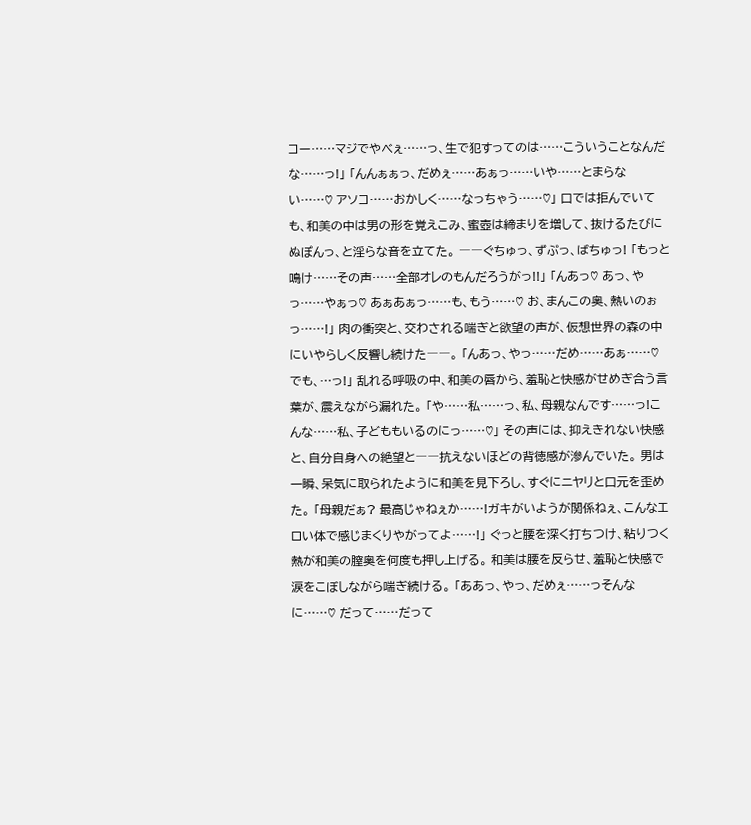コー……マジでやべぇ……っ、生で犯すってのは……こういうことなんだな……っ!」 「んんぁぁっ、だめぇ……あぁっ……いや……とまらない……♡ アソコ……おかしく……なっちゃう……♡」 口では拒んでいても、和美の中は男の形を覚えこみ、蜜壺は締まりを増して、抜けるたびにぬぽんっ、と淫らな音を立てた。 ――ぐちゅっ、ずぷっ、ばちゅっ! 「もっと鳴け……その声……全部オレのもんだろうがっ!!」 「んあっ♡ あっ、やっ……やぁっ♡ あぁあぁっ……も、もう……♡ お、まんこの奥、熱いのぉっ……!」 肉の衝突と、交わされる喘ぎと欲望の声が、仮想世界の森の中にいやらしく反響し続けた――。 「んあっ、やっ……だめ……あぁ……♡ でも、…っ!」 乱れる呼吸の中、和美の唇から、羞恥と快感がせめぎ合う言葉が、震えながら漏れた。 「や……私……っ、私、母親なんです……っ!こんな……私、子どももいるのにっ……♡」 その声には、抑えきれない快感と、自分自身への絶望と――抗えないほどの背徳感が滲んでいた。 男は一瞬、呆気に取られたように和美を見下ろし、すぐにニヤリと口元を歪めた。 「母親だぁ? 最高じゃねぇか……!ガキがいようが関係ねぇ、こんなエロい体で感じまくりやがってよ……!」 ぐっと腰を深く打ちつけ、粘りつく熱が和美の膣奥を何度も押し上げる。 和美は腰を反らせ、羞恥と快感で涙をこぼしながら喘ぎ続ける。 「ああっ、やっ、だめぇ……っそんなに……♡ だって……だって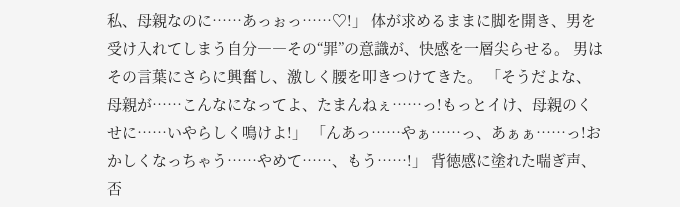私、母親なのに……あっぉっ……♡!」 体が求めるままに脚を開き、男を受け入れてしまう自分――その“罪”の意識が、快感を一層尖らせる。 男はその言葉にさらに興奮し、激しく腰を叩きつけてきた。 「そうだよな、母親が……こんなになってよ、たまんねぇ……っ!もっとイけ、母親のくせに……いやらしく鳴けよ!」 「んあっ……やぁ……っ、あぁぁ……っ!おかしくなっちゃう……やめて……、もう……!」 背徳感に塗れた喘ぎ声、否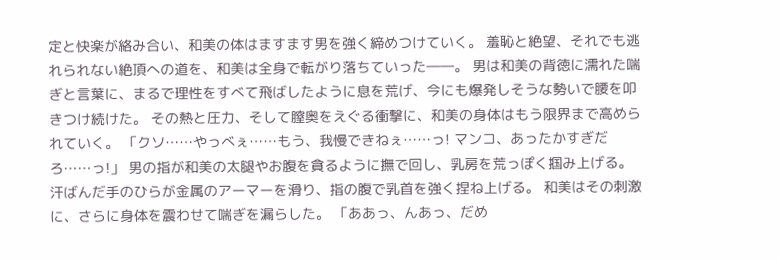定と快楽が絡み合い、和美の体はますます男を強く締めつけていく。 羞恥と絶望、それでも逃れられない絶頂への道を、和美は全身で転がり落ちていった――。 男は和美の背徳に濡れた喘ぎと言葉に、まるで理性をすべて飛ばしたように息を荒げ、今にも爆発しそうな勢いで腰を叩きつけ続けた。 その熱と圧力、そして膣奥をえぐる衝撃に、和美の身体はもう限界まで高められていく。 「クソ……やっべぇ……もう、我慢できねぇ……っ! マンコ、あったかすぎだろ……っ!」 男の指が和美の太腿やお腹を貪るように撫で回し、乳房を荒っぽく掴み上げる。汗ばんだ手のひらが金属のアーマーを滑り、指の腹で乳首を強く捏ね上げる。 和美はその刺激に、さらに身体を震わせて喘ぎを漏らした。 「ああっ、んあっ、だめ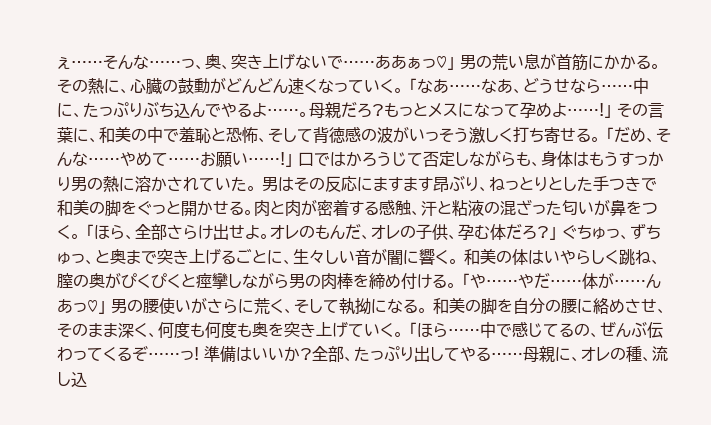ぇ……そんな……っ、奥、突き上げないで……ああぁっ♡」 男の荒い息が首筋にかかる。その熱に、心臓の鼓動がどんどん速くなっていく。 「なあ……なあ、どうせなら……中に、たっぷりぶち込んでやるよ……。母親だろ?もっとメスになって孕めよ……!」 その言葉に、和美の中で羞恥と恐怖、そして背徳感の波がいっそう激しく打ち寄せる。 「だめ、そんな……やめて……お願い……!」 口ではかろうじて否定しながらも、身体はもうすっかり男の熱に溶かされていた。 男はその反応にますます昂ぶり、ねっとりとした手つきで和美の脚をぐっと開かせる。肉と肉が密着する感触、汗と粘液の混ざった匂いが鼻をつく。 「ほら、全部さらけ出せよ。オレのもんだ、オレの子供、孕む体だろ?」 ぐちゅっ、ずちゅっ、と奥まで突き上げるごとに、生々しい音が闇に響く。 和美の体はいやらしく跳ね、膣の奥がぴくぴくと痙攣しながら男の肉棒を締め付ける。 「や……やだ……体が……んあっ♡」 男の腰使いがさらに荒く、そして執拗になる。 和美の脚を自分の腰に絡めさせ、そのまま深く、何度も何度も奥を突き上げていく。 「ほら……中で感じてるの、ぜんぶ伝わってくるぞ……っ! 準備はいいか?全部、たっぷり出してやる……母親に、オレの種、流し込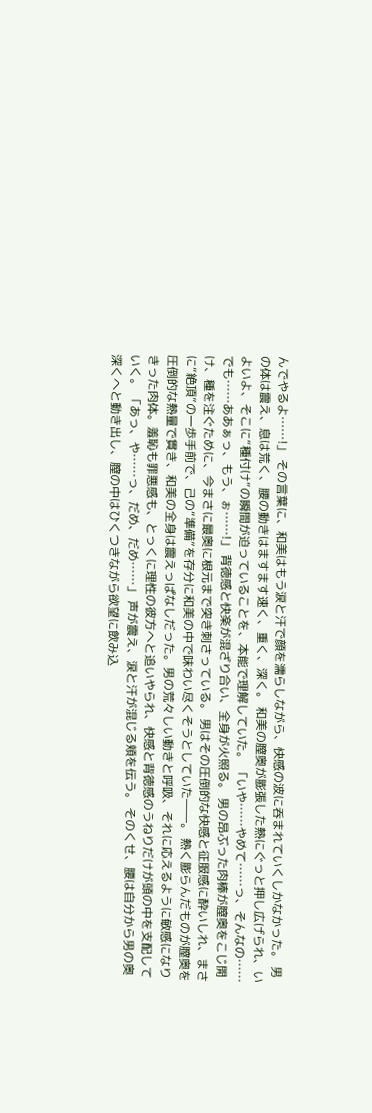んでやるよ……!」 その言葉に、和美はもう涙と汗で顔を濡らしながら、快感の波に呑まれていくしかなかった。 男の体は震え、息は荒く、腰の動きはますます速く、重く、深く。 和美の膣奥が膨張した熱にぐっと押し広げられ、いよいよ、そこに“種付け”の瞬間が迫っていることを、本能で理解していた。 「いや……やめて……っ、そんなの……でも……ああぁっ、もう、ぉ……!」 背徳感と快楽が混ざり合い、全身が火照る。 男の昂ぶった肉棒が膣奥をこじ開け、種を注ぐために、今まさに最奥に根元まで突き刺さっている。 男はその圧倒的な快感と征服感に酔いしれ、まさに“絶頂”の一歩手前で、己の“準備”を存分に和美の中で味わい尽くそうとしていた――。 熱く膨らんだものが膣奥を圧倒的な熱量で貫き、和美の全身は震えっぱなしだった。男の荒々しい動きと呼吸、それに応えるように敏感になりきった肉体。羞恥も罪悪感も、とっくに理性の彼方へと追いやられ、快感と背徳感のうねりだけが頭の中を支配していく。 「あっ、や……っ、だめ、だめ……」 声が震え、涙と汗が混じる頬を伝う。 そのくせ、腰は自分から男の奥深くへと動き出し、膣の中はひくつきながら欲望に飲み込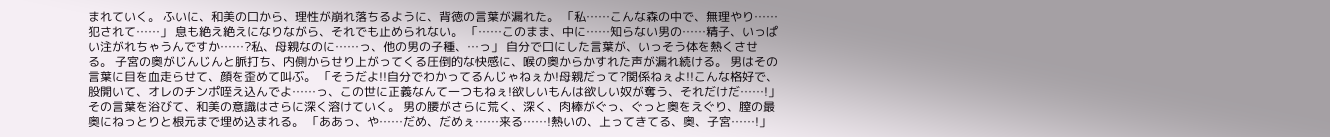まれていく。 ふいに、和美の口から、理性が崩れ落ちるように、背徳の言葉が漏れた。 「私……こんな森の中で、無理やり……犯されて……」 息も絶え絶えになりながら、それでも止められない。 「……このまま、中に……知らない男の……精子、いっぱい注がれちゃうんですか……?私、母親なのに……っ、他の男の子種、…っ」 自分で口にした言葉が、いっそう体を熱くさせる。 子宮の奥がじんじんと脈打ち、内側からせり上がってくる圧倒的な快感に、喉の奥からかすれた声が漏れ続ける。 男はその言葉に目を血走らせて、顔を歪めて叫ぶ。 「そうだよ!!自分でわかってるんじゃねぇか!母親だって?関係ねぇよ!!こんな格好で、股開いて、オレのチンポ咥え込んでよ……っ、この世に正義なんて一つもねぇ!欲しいもんは欲しい奴が奪う、それだけだ……!」 その言葉を浴びて、和美の意識はさらに深く溶けていく。 男の腰がさらに荒く、深く、肉棒がぐっ、ぐっと奥をえぐり、膣の最奥にねっとりと根元まで埋め込まれる。 「ああっ、や……だめ、だめぇ……来る……!熱いの、上ってきてる、奥、子宮……!」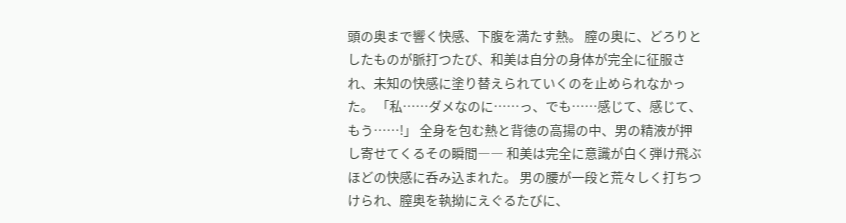頭の奥まで響く快感、下腹を満たす熱。 膣の奥に、どろりとしたものが脈打つたび、和美は自分の身体が完全に征服され、未知の快感に塗り替えられていくのを止められなかった。 「私……ダメなのに……っ、でも……感じて、感じて、もう……!」 全身を包む熱と背徳の高揚の中、男の精液が押し寄せてくるその瞬間―― 和美は完全に意識が白く弾け飛ぶほどの快感に呑み込まれた。 男の腰が一段と荒々しく打ちつけられ、膣奥を執拗にえぐるたびに、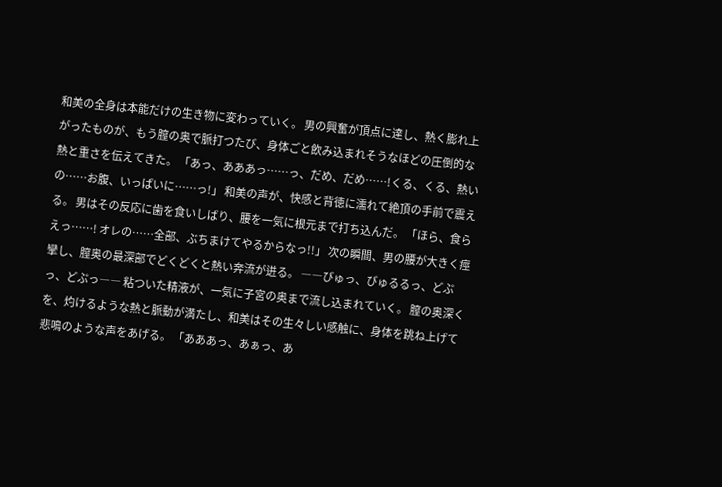和美の全身は本能だけの生き物に変わっていく。 男の興奮が頂点に達し、熱く膨れ上がったものが、もう膣の奥で脈打つたび、身体ごと飲み込まれそうなほどの圧倒的な熱と重さを伝えてきた。 「あっ、あああっ……っ、だめ、だめ……!くる、くる、熱いの……お腹、いっぱいに……っ!」 和美の声が、快感と背徳に濡れて絶頂の手前で震える。 男はその反応に歯を食いしばり、腰を一気に根元まで打ち込んだ。 「ほら、食らえっ……! オレの……全部、ぶちまけてやるからなっ!!」 次の瞬間、男の腰が大きく痙攣し、膣奥の最深部でどくどくと熱い奔流が迸る。 ――びゅっ、びゅるるっ、どぷっ、どぷっ―― 粘ついた精液が、一気に子宮の奥まで流し込まれていく。 膣の奥深くを、灼けるような熱と脈動が満たし、和美はその生々しい感触に、身体を跳ね上げて悲鳴のような声をあげる。 「あああっ、あぁっ、あ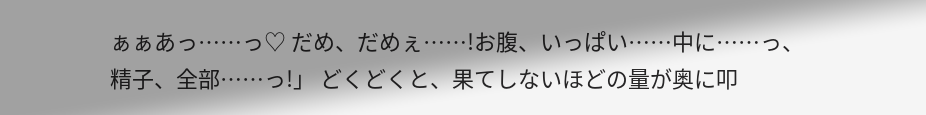ぁぁあっ……っ♡ だめ、だめぇ……!お腹、いっぱい……中に……っ、精子、全部……っ!」 どくどくと、果てしないほどの量が奥に叩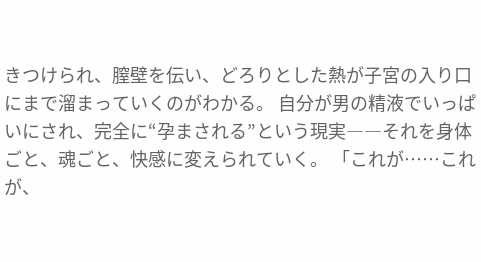きつけられ、膣壁を伝い、どろりとした熱が子宮の入り口にまで溜まっていくのがわかる。 自分が男の精液でいっぱいにされ、完全に“孕まされる”という現実――それを身体ごと、魂ごと、快感に変えられていく。 「これが……これが、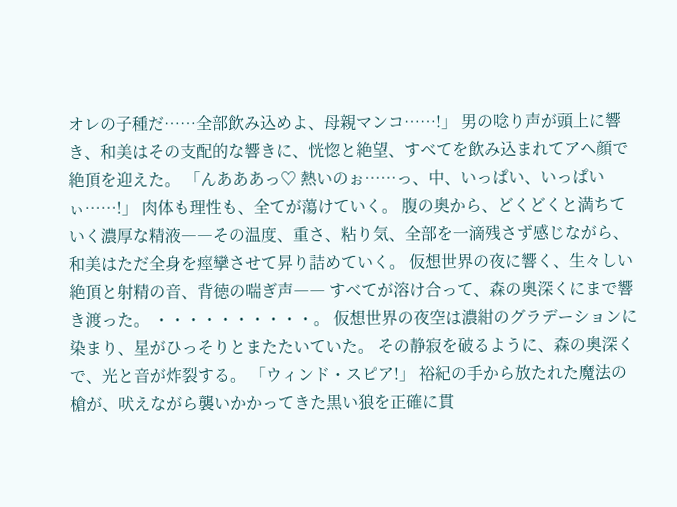オレの子種だ……全部飲み込めよ、母親マンコ……!」 男の唸り声が頭上に響き、和美はその支配的な響きに、恍惚と絶望、すべてを飲み込まれてアヘ顔で絶頂を迎えた。 「んあああっ♡ 熱いのぉ……っ、中、いっぱい、いっぱいぃ……!」 肉体も理性も、全てが蕩けていく。 腹の奥から、どくどくと満ちていく濃厚な精液――その温度、重さ、粘り気、全部を一滴残さず感じながら、和美はただ全身を痙攣させて昇り詰めていく。 仮想世界の夜に響く、生々しい絶頂と射精の音、背徳の喘ぎ声―― すべてが溶け合って、森の奥深くにまで響き渡った。 ・・・・・・・・・・。 仮想世界の夜空は濃紺のグラデーションに染まり、星がひっそりとまたたいていた。 その静寂を破るように、森の奥深くで、光と音が炸裂する。 「ウィンド・スピア!」 裕紀の手から放たれた魔法の槍が、吠えながら襲いかかってきた黒い狼を正確に貫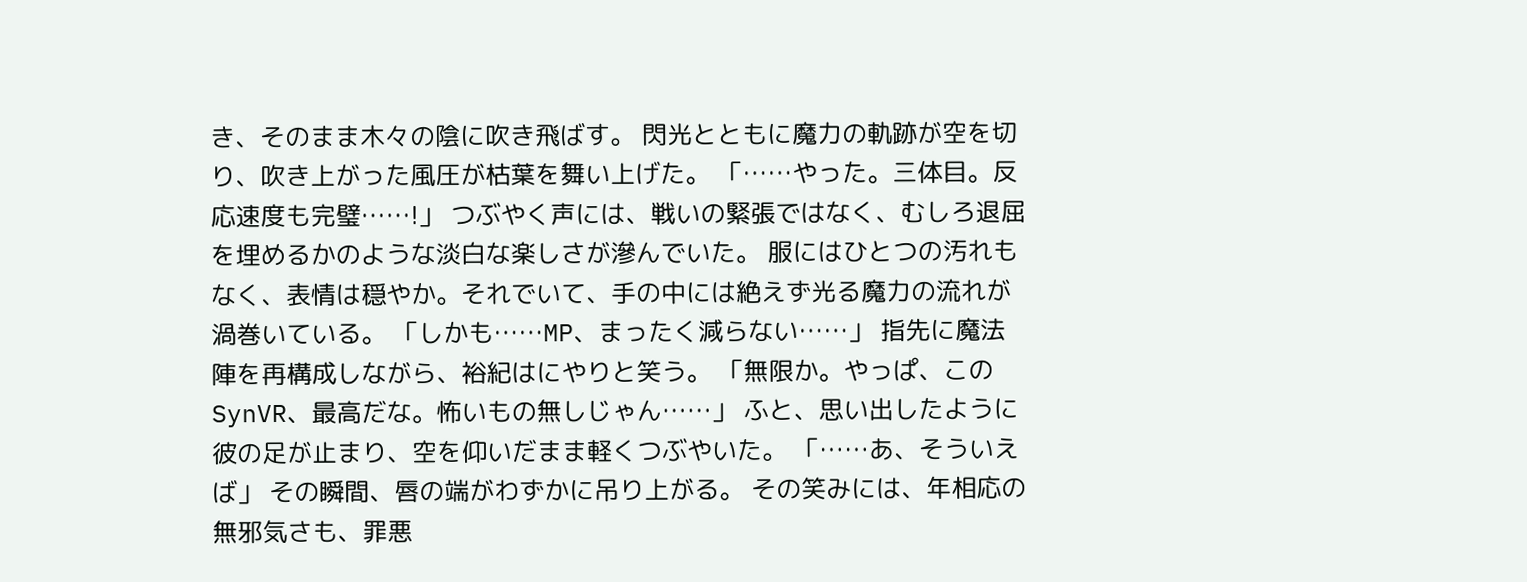き、そのまま木々の陰に吹き飛ばす。 閃光とともに魔力の軌跡が空を切り、吹き上がった風圧が枯葉を舞い上げた。 「……やった。三体目。反応速度も完璧……!」 つぶやく声には、戦いの緊張ではなく、むしろ退屈を埋めるかのような淡白な楽しさが滲んでいた。 服にはひとつの汚れもなく、表情は穏やか。それでいて、手の中には絶えず光る魔力の流れが渦巻いている。 「しかも……MP、まったく減らない……」 指先に魔法陣を再構成しながら、裕紀はにやりと笑う。 「無限か。やっぱ、このSynVR、最高だな。怖いもの無しじゃん……」 ふと、思い出したように彼の足が止まり、空を仰いだまま軽くつぶやいた。 「……あ、そういえば」 その瞬間、唇の端がわずかに吊り上がる。 その笑みには、年相応の無邪気さも、罪悪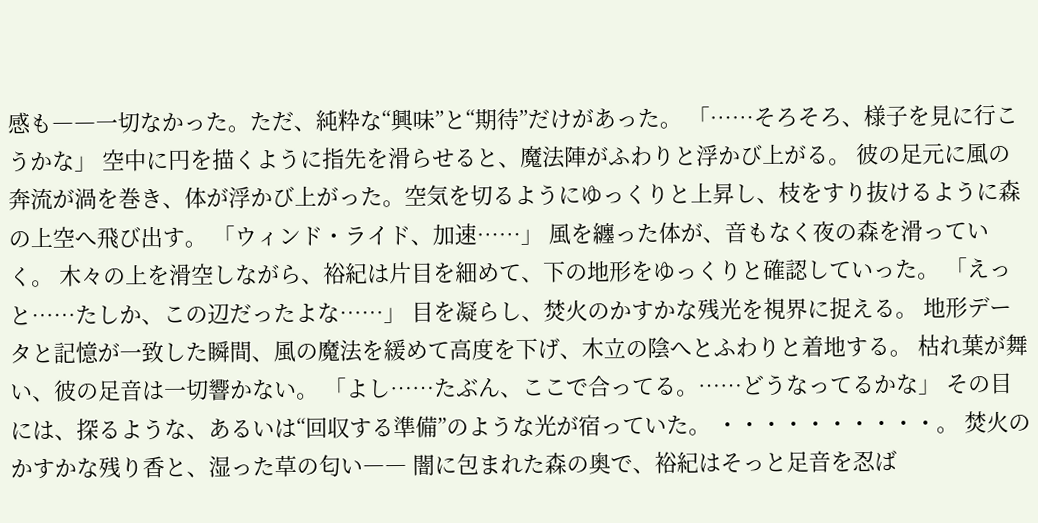感も――一切なかった。ただ、純粋な“興味”と“期待”だけがあった。 「……そろそろ、様子を見に行こうかな」 空中に円を描くように指先を滑らせると、魔法陣がふわりと浮かび上がる。 彼の足元に風の奔流が渦を巻き、体が浮かび上がった。空気を切るようにゆっくりと上昇し、枝をすり抜けるように森の上空へ飛び出す。 「ウィンド・ライド、加速……」 風を纏った体が、音もなく夜の森を滑っていく。 木々の上を滑空しながら、裕紀は片目を細めて、下の地形をゆっくりと確認していった。 「えっと……たしか、この辺だったよな……」 目を凝らし、焚火のかすかな残光を視界に捉える。 地形データと記憶が一致した瞬間、風の魔法を緩めて高度を下げ、木立の陰へとふわりと着地する。 枯れ葉が舞い、彼の足音は一切響かない。 「よし……たぶん、ここで合ってる。……どうなってるかな」 その目には、探るような、あるいは“回収する準備”のような光が宿っていた。 ・・・・・・・・・・。 焚火のかすかな残り香と、湿った草の匂い―― 闇に包まれた森の奥で、裕紀はそっと足音を忍ば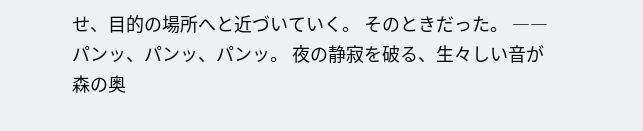せ、目的の場所へと近づいていく。 そのときだった。 ――パンッ、パンッ、パンッ。 夜の静寂を破る、生々しい音が森の奥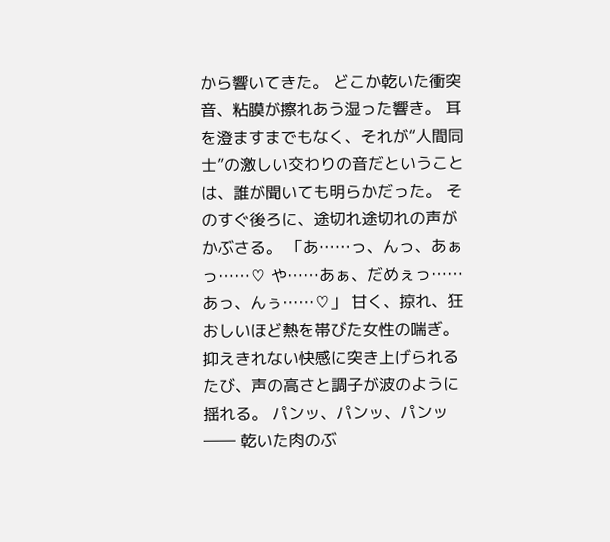から響いてきた。 どこか乾いた衝突音、粘膜が擦れあう湿った響き。 耳を澄ますまでもなく、それが“人間同士”の激しい交わりの音だということは、誰が聞いても明らかだった。 そのすぐ後ろに、途切れ途切れの声がかぶさる。 「あ……っ、んっ、あぁっ……♡ や……あぁ、だめぇっ……あっ、んぅ……♡」 甘く、掠れ、狂おしいほど熱を帯びた女性の喘ぎ。 抑えきれない快感に突き上げられるたび、声の高さと調子が波のように揺れる。 パンッ、パンッ、パンッ―― 乾いた肉のぶ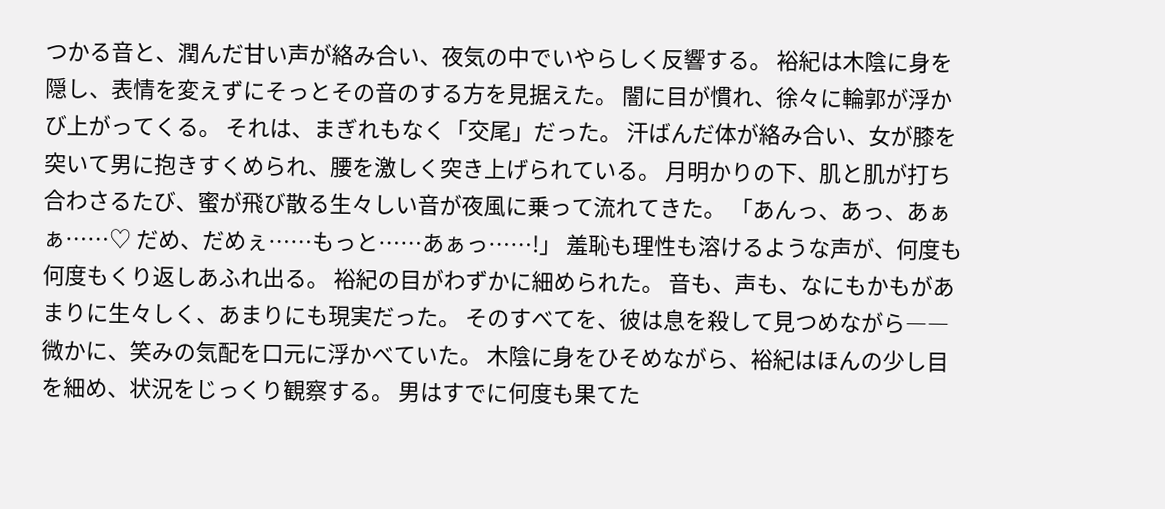つかる音と、潤んだ甘い声が絡み合い、夜気の中でいやらしく反響する。 裕紀は木陰に身を隠し、表情を変えずにそっとその音のする方を見据えた。 闇に目が慣れ、徐々に輪郭が浮かび上がってくる。 それは、まぎれもなく「交尾」だった。 汗ばんだ体が絡み合い、女が膝を突いて男に抱きすくめられ、腰を激しく突き上げられている。 月明かりの下、肌と肌が打ち合わさるたび、蜜が飛び散る生々しい音が夜風に乗って流れてきた。 「あんっ、あっ、あぁぁ……♡ だめ、だめぇ……もっと……あぁっ……!」 羞恥も理性も溶けるような声が、何度も何度もくり返しあふれ出る。 裕紀の目がわずかに細められた。 音も、声も、なにもかもがあまりに生々しく、あまりにも現実だった。 そのすべてを、彼は息を殺して見つめながら―― 微かに、笑みの気配を口元に浮かべていた。 木陰に身をひそめながら、裕紀はほんの少し目を細め、状況をじっくり観察する。 男はすでに何度も果てた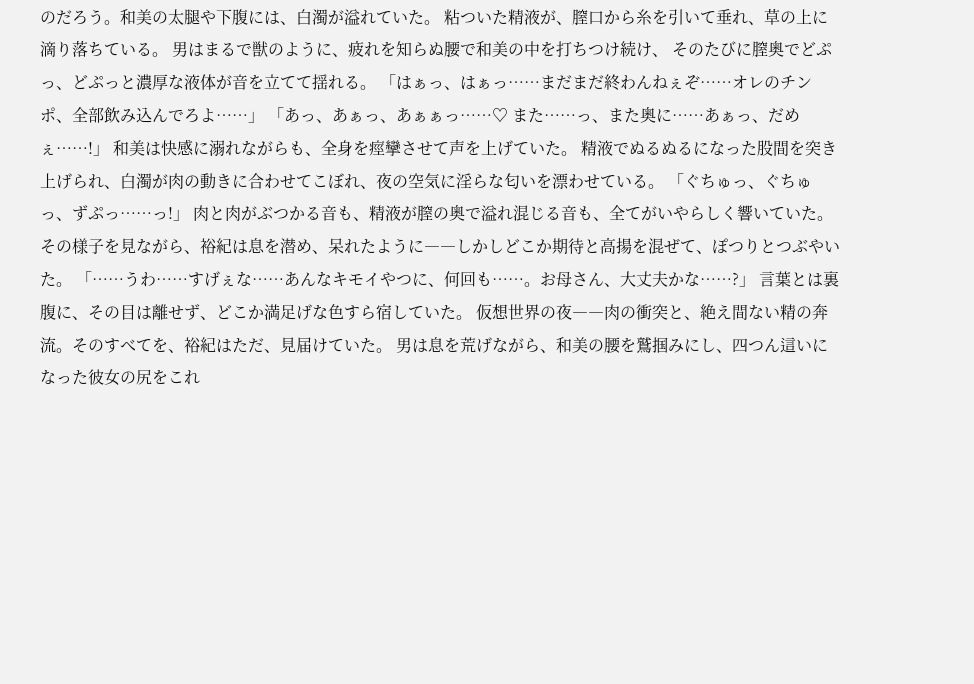のだろう。和美の太腿や下腹には、白濁が溢れていた。 粘ついた精液が、膣口から糸を引いて垂れ、草の上に滴り落ちている。 男はまるで獣のように、疲れを知らぬ腰で和美の中を打ちつけ続け、 そのたびに膣奥でどぷっ、どぷっと濃厚な液体が音を立てて揺れる。 「はぁっ、はぁっ……まだまだ終わんねぇぞ……オレのチンポ、全部飲み込んでろよ……」 「あっ、あぁっ、あぁぁっ……♡ また……っ、また奥に……あぁっ、だめぇ……!」 和美は快感に溺れながらも、全身を痙攣させて声を上げていた。 精液でぬるぬるになった股間を突き上げられ、白濁が肉の動きに合わせてこぼれ、夜の空気に淫らな匂いを漂わせている。 「ぐちゅっ、ぐちゅっ、ずぷっ……っ!」 肉と肉がぶつかる音も、精液が膣の奥で溢れ混じる音も、全てがいやらしく響いていた。 その様子を見ながら、裕紀は息を潜め、呆れたように――しかしどこか期待と高揚を混ぜて、ぽつりとつぶやいた。 「……うわ……すげぇな……あんなキモイやつに、何回も……。お母さん、大丈夫かな……?」 言葉とは裏腹に、その目は離せず、どこか満足げな色すら宿していた。 仮想世界の夜――肉の衝突と、絶え間ない精の奔流。そのすべてを、裕紀はただ、見届けていた。 男は息を荒げながら、和美の腰を鷲掴みにし、四つん這いになった彼女の尻をこれ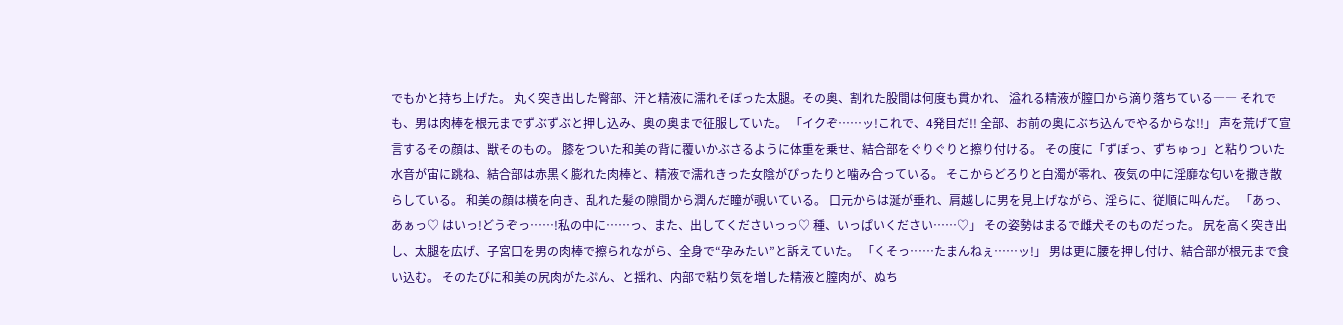でもかと持ち上げた。 丸く突き出した臀部、汗と精液に濡れそぼった太腿。その奥、割れた股間は何度も貫かれ、 溢れる精液が膣口から滴り落ちている―― それでも、男は肉棒を根元までずぶずぶと押し込み、奥の奥まで征服していた。 「イクぞ……ッ!これで、4発目だ!! 全部、お前の奥にぶち込んでやるからな!!」 声を荒げて宣言するその顔は、獣そのもの。 膝をついた和美の背に覆いかぶさるように体重を乗せ、結合部をぐりぐりと擦り付ける。 その度に「ずぽっ、ずちゅっ」と粘りついた水音が宙に跳ね、結合部は赤黒く膨れた肉棒と、精液で濡れきった女陰がぴったりと噛み合っている。 そこからどろりと白濁が零れ、夜気の中に淫靡な匂いを撒き散らしている。 和美の顔は横を向き、乱れた髪の隙間から潤んだ瞳が覗いている。 口元からは涎が垂れ、肩越しに男を見上げながら、淫らに、従順に叫んだ。 「あっ、あぁっ♡ はいっ!どうぞっ……!私の中に……っ、また、出してくださいっっ♡ 種、いっぱいください……♡」 その姿勢はまるで雌犬そのものだった。 尻を高く突き出し、太腿を広げ、子宮口を男の肉棒で擦られながら、全身で“孕みたい”と訴えていた。 「くそっ……たまんねぇ……ッ!」 男は更に腰を押し付け、結合部が根元まで食い込む。 そのたびに和美の尻肉がたぷん、と揺れ、内部で粘り気を増した精液と膣肉が、ぬち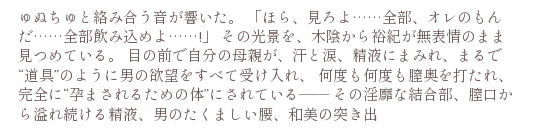ゅぬちゅと絡み合う音が響いた。 「ほら、見ろよ……全部、オレのもんだ……全部飲み込めよ……!」 その光景を、木陰から裕紀が無表情のまま見つめている。 目の前で自分の母親が、汗と涙、精液にまみれ、まるで“道具”のように男の欲望をすべて受け入れ、 何度も何度も膣奥を打たれ、完全に“孕まされるための体”にされている―― その淫靡な結合部、膣口から溢れ続ける精液、男のたくましい腰、和美の突き出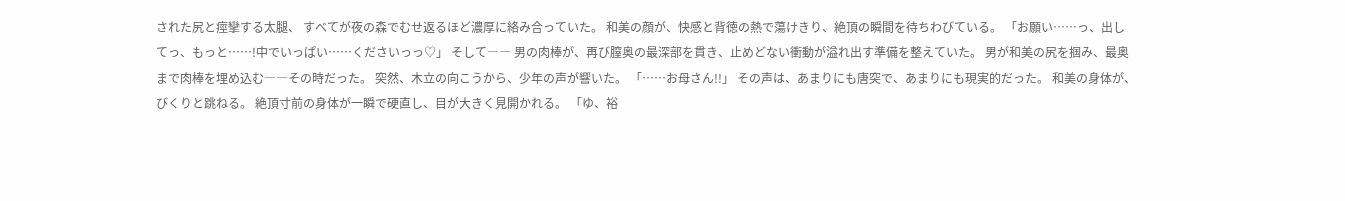された尻と痙攣する太腿、 すべてが夜の森でむせ返るほど濃厚に絡み合っていた。 和美の顔が、快感と背徳の熱で蕩けきり、絶頂の瞬間を待ちわびている。 「お願い……っ、出してっ、もっと……!中でいっぱい……くださいっっ♡」 そして―― 男の肉棒が、再び膣奥の最深部を貫き、止めどない衝動が溢れ出す準備を整えていた。 男が和美の尻を掴み、最奥まで肉棒を埋め込む――その時だった。 突然、木立の向こうから、少年の声が響いた。 「……お母さん!!」 その声は、あまりにも唐突で、あまりにも現実的だった。 和美の身体が、びくりと跳ねる。 絶頂寸前の身体が一瞬で硬直し、目が大きく見開かれる。 「ゆ、裕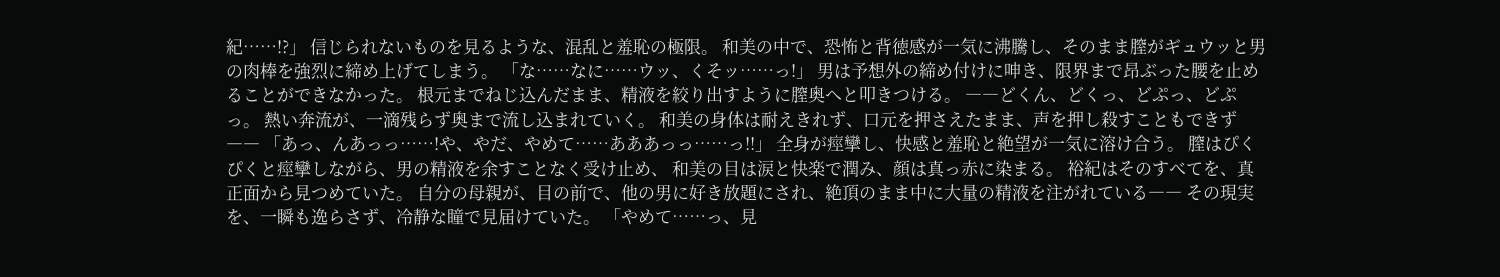紀……!?」 信じられないものを見るような、混乱と羞恥の極限。 和美の中で、恐怖と背徳感が一気に沸騰し、そのまま膣がギュウッと男の肉棒を強烈に締め上げてしまう。 「な……なに……ウッ、くそッ……っ!」 男は予想外の締め付けに呻き、限界まで昂ぶった腰を止めることができなかった。 根元までねじ込んだまま、精液を絞り出すように膣奥へと叩きつける。 ――どくん、どくっ、どぷっ、どぷっ。 熱い奔流が、一滴残らず奥まで流し込まれていく。 和美の身体は耐えきれず、口元を押さえたまま、声を押し殺すこともできず―― 「あっ、んあっっ……!や、やだ、やめて……あああっっ……っ!!」 全身が痙攣し、快感と羞恥と絶望が一気に溶け合う。 膣はぴくぴくと痙攣しながら、男の精液を余すことなく受け止め、 和美の目は涙と快楽で潤み、顔は真っ赤に染まる。 裕紀はそのすべてを、真正面から見つめていた。 自分の母親が、目の前で、他の男に好き放題にされ、絶頂のまま中に大量の精液を注がれている―― その現実を、一瞬も逸らさず、冷静な瞳で見届けていた。 「やめて……っ、見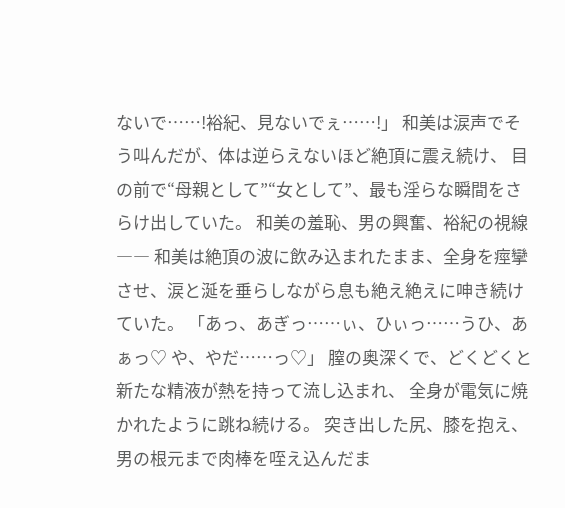ないで……!裕紀、見ないでぇ……!」 和美は涙声でそう叫んだが、体は逆らえないほど絶頂に震え続け、 目の前で“母親として”“女として”、最も淫らな瞬間をさらけ出していた。 和美の羞恥、男の興奮、裕紀の視線―― 和美は絶頂の波に飲み込まれたまま、全身を痙攣させ、涙と涎を垂らしながら息も絶え絶えに呻き続けていた。 「あっ、あぎっ……ぃ、ひぃっ……うひ、あぁっ♡ や、やだ……っ♡」 膣の奥深くで、どくどくと新たな精液が熱を持って流し込まれ、 全身が電気に焼かれたように跳ね続ける。 突き出した尻、膝を抱え、男の根元まで肉棒を咥え込んだま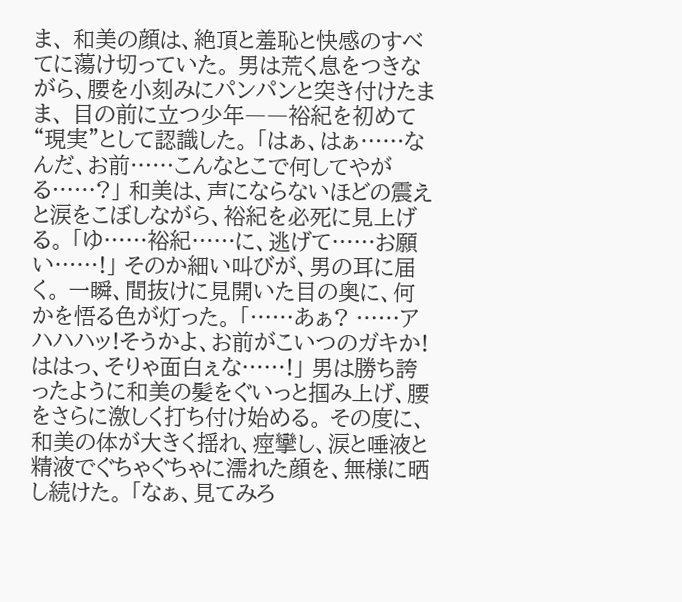ま、 和美の顔は、絶頂と羞恥と快感のすべてに蕩け切っていた。 男は荒く息をつきながら、腰を小刻みにパンパンと突き付けたまま、 目の前に立つ少年――裕紀を初めて“現実”として認識した。 「はぁ、はぁ……なんだ、お前……こんなとこで何してやがる……?」 和美は、声にならないほどの震えと涙をこぼしながら、裕紀を必死に見上げる。 「ゆ……裕紀……に、逃げて……お願い……!」 そのか細い叫びが、男の耳に届く。 一瞬、間抜けに見開いた目の奥に、何かを悟る色が灯った。 「……あぁ? ……アハハハッ!そうかよ、お前がこいつのガキか!ははっ、そりゃ面白ぇな……!」 男は勝ち誇ったように和美の髪をぐいっと掴み上げ、腰をさらに激しく打ち付け始める。 その度に、和美の体が大きく揺れ、痙攣し、涙と唾液と精液でぐちゃぐちゃに濡れた顔を、無様に晒し続けた。 「なぁ、見てみろ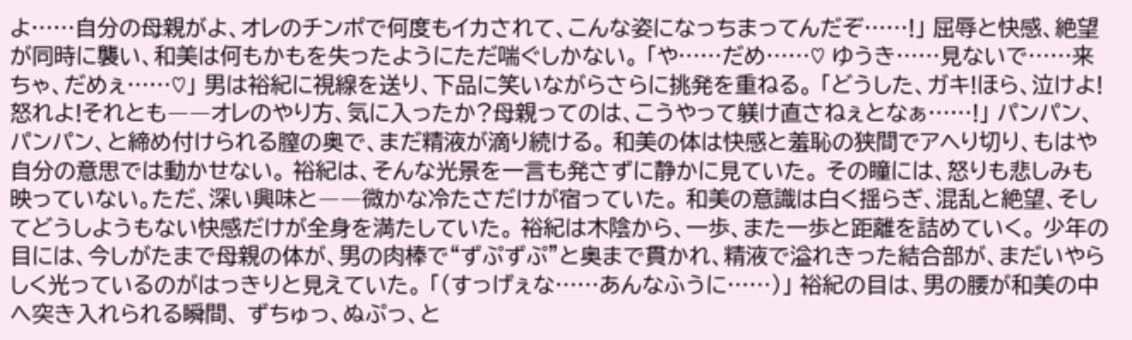よ……自分の母親がよ、オレのチンポで何度もイカされて、こんな姿になっちまってんだぞ……!」 屈辱と快感、絶望が同時に襲い、和美は何もかもを失ったようにただ喘ぐしかない。 「や……だめ……♡ ゆうき……見ないで……来ちゃ、だめぇ……♡」 男は裕紀に視線を送り、下品に笑いながらさらに挑発を重ねる。 「どうした、ガキ!ほら、泣けよ!怒れよ!それとも――オレのやり方、気に入ったか?母親ってのは、こうやって躾け直さねぇとなぁ……!」 パンパン、パンパン、と締め付けられる膣の奥で、まだ精液が滴り続ける。 和美の体は快感と羞恥の狭間でアヘり切り、もはや自分の意思では動かせない。 裕紀は、そんな光景を一言も発さずに静かに見ていた。 その瞳には、怒りも悲しみも映っていない。ただ、深い興味と――微かな冷たさだけが宿っていた。 和美の意識は白く揺らぎ、混乱と絶望、そしてどうしようもない快感だけが全身を満たしていた。 裕紀は木陰から、一歩、また一歩と距離を詰めていく。 少年の目には、今しがたまで母親の体が、男の肉棒で“ずぷずぷ”と奥まで貫かれ、精液で溢れきった結合部が、まだいやらしく光っているのがはっきりと見えていた。 「(すっげぇな……あんなふうに……)」 裕紀の目は、男の腰が和美の中へ突き入れられる瞬間、 ずちゅっ、ぬぷっ、と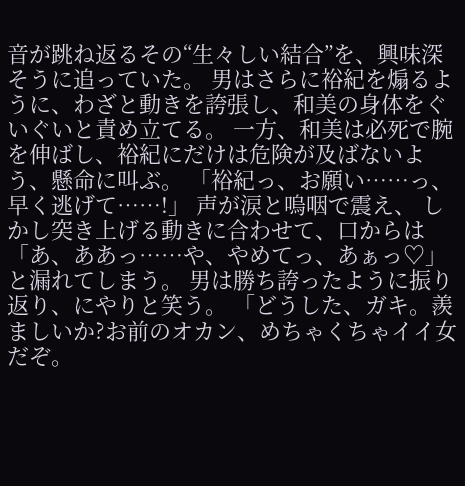音が跳ね返るその“生々しい結合”を、興味深そうに追っていた。 男はさらに裕紀を煽るように、わざと動きを誇張し、和美の身体をぐいぐいと責め立てる。 一方、和美は必死で腕を伸ばし、裕紀にだけは危険が及ばないよう、懸命に叫ぶ。 「裕紀っ、お願い……っ、早く逃げて……!」 声が涙と嗚咽で震え、 しかし突き上げる動きに合わせて、口からは「あ、ああっ……や、やめてっ、あぁっ♡」と漏れてしまう。 男は勝ち誇ったように振り返り、にやりと笑う。 「どうした、ガキ。羨ましいか?お前のオカン、めちゃくちゃイイ女だぞ。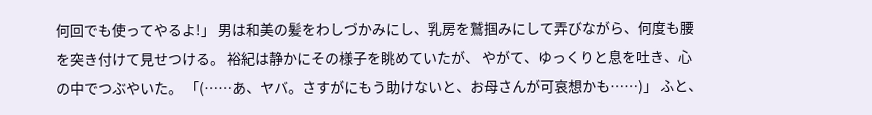何回でも使ってやるよ!」 男は和美の髪をわしづかみにし、乳房を鷲掴みにして弄びながら、何度も腰を突き付けて見せつける。 裕紀は静かにその様子を眺めていたが、 やがて、ゆっくりと息を吐き、心の中でつぶやいた。 「(……あ、ヤバ。さすがにもう助けないと、お母さんが可哀想かも……)」 ふと、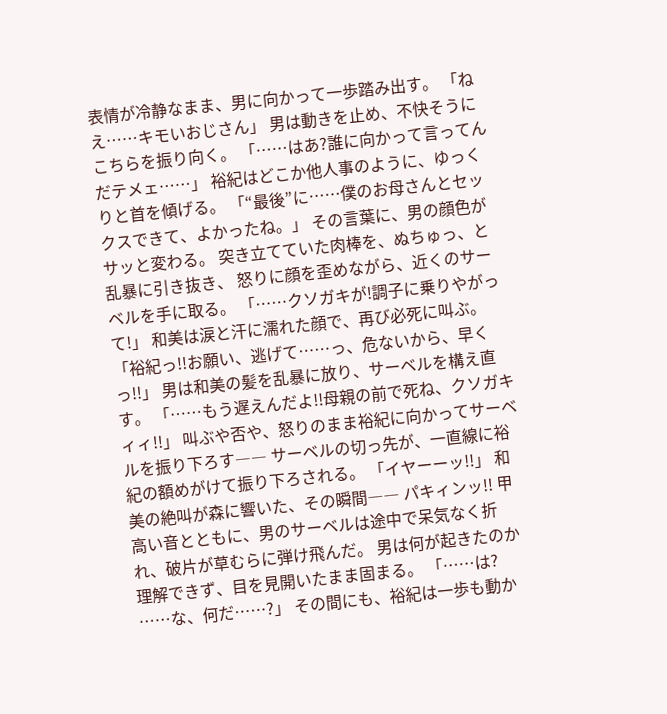表情が冷静なまま、男に向かって一歩踏み出す。 「ねえ……キモいおじさん」 男は動きを止め、不快そうにこちらを振り向く。 「……はあ?誰に向かって言ってんだテメェ……」 裕紀はどこか他人事のように、ゆっくりと首を傾げる。 「“最後”に……僕のお母さんとセックスできて、よかったね。」 その言葉に、男の顔色がサッと変わる。 突き立てていた肉棒を、ぬちゅっ、と乱暴に引き抜き、 怒りに顔を歪めながら、近くのサーベルを手に取る。 「……クソガキが!調子に乗りやがって!」 和美は涙と汗に濡れた顔で、再び必死に叫ぶ。 「裕紀っ!!お願い、逃げて……っ、危ないから、早くっ!!」 男は和美の髪を乱暴に放り、サーベルを構え直す。 「……もう遅えんだよ!!母親の前で死ね、クソガキィィ!!」 叫ぶや否や、怒りのまま裕紀に向かってサーベルを振り下ろす―― サーベルの切っ先が、一直線に裕紀の額めがけて振り下ろされる。 「イヤーーッ!!」 和美の絶叫が森に響いた、その瞬間―― パキィンッ!! 甲高い音とともに、男のサーベルは途中で呆気なく折れ、破片が草むらに弾け飛んだ。 男は何が起きたのか理解できず、目を見開いたまま固まる。 「……は? ……な、何だ……?」 その間にも、裕紀は一歩も動か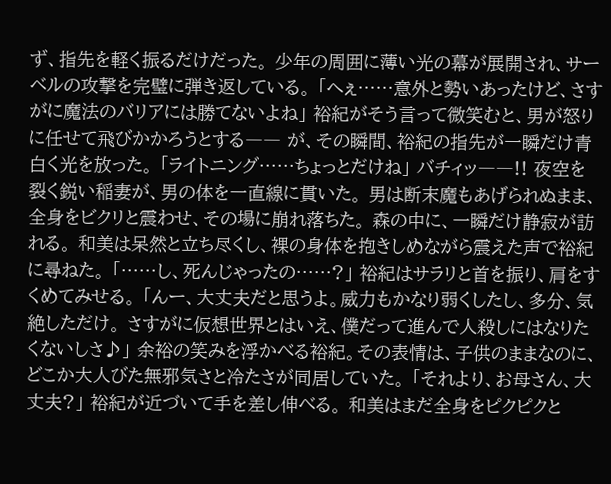ず、指先を軽く振るだけだった。 少年の周囲に薄い光の幕が展開され、サーベルの攻撃を完璧に弾き返している。 「へぇ……意外と勢いあったけど、さすがに魔法のバリアには勝てないよね」 裕紀がそう言って微笑むと、男が怒りに任せて飛びかかろうとする―― が、その瞬間、裕紀の指先が一瞬だけ青白く光を放った。 「ライトニング……ちょっとだけね」 バチィッ――!! 夜空を裂く鋭い稲妻が、男の体を一直線に貫いた。 男は断末魔もあげられぬまま、全身をビクリと震わせ、その場に崩れ落ちた。 森の中に、一瞬だけ静寂が訪れる。 和美は呆然と立ち尽くし、裸の身体を抱きしめながら震えた声で裕紀に尋ねた。 「……し、死んじゃったの……?」 裕紀はサラリと首を振り、肩をすくめてみせる。 「んー、大丈夫だと思うよ。威力もかなり弱くしたし、多分、気絶しただけ。 さすがに仮想世界とはいえ、僕だって進んで人殺しにはなりたくないしさ♪」 余裕の笑みを浮かべる裕紀。その表情は、子供のままなのに、どこか大人びた無邪気さと冷たさが同居していた。 「それより、お母さん、大丈夫?」 裕紀が近づいて手を差し伸べる。 和美はまだ全身をピクピクと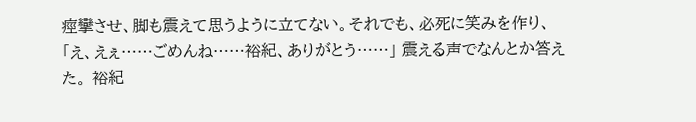痙攣させ、脚も震えて思うように立てない。それでも、必死に笑みを作り、 「え、えぇ……ごめんね……裕紀、ありがとう……」 震える声でなんとか答えた。 裕紀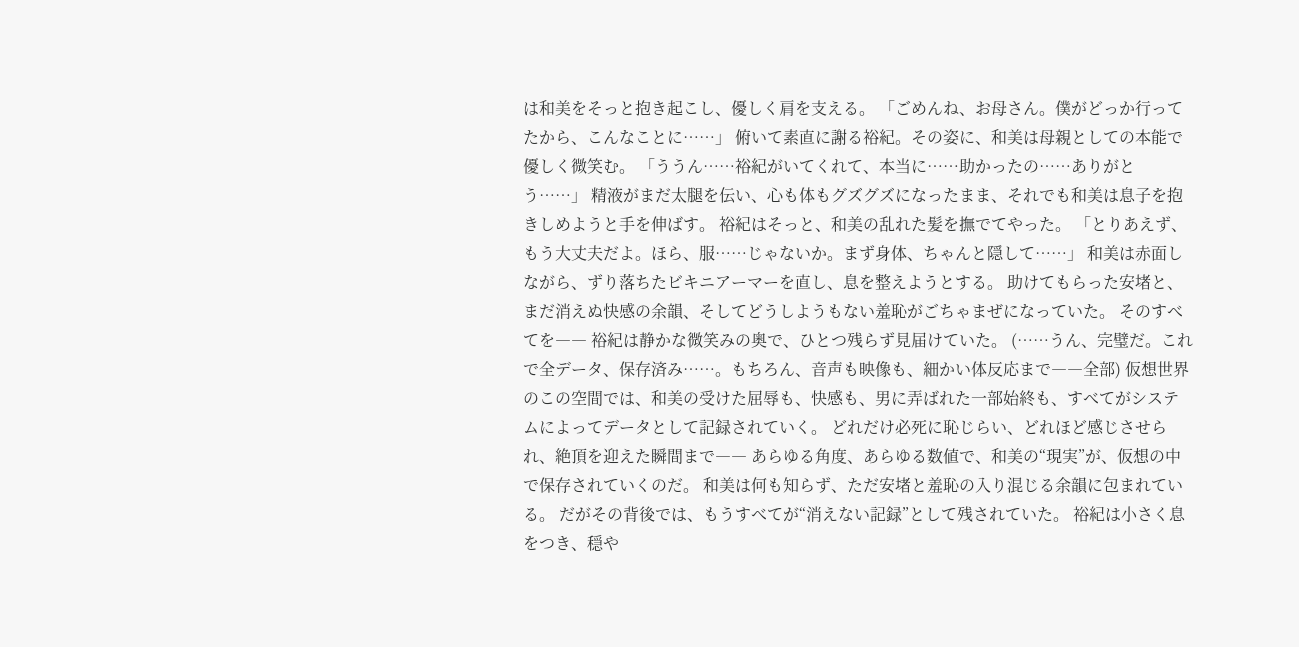は和美をそっと抱き起こし、優しく肩を支える。 「ごめんね、お母さん。僕がどっか行ってたから、こんなことに……」 俯いて素直に謝る裕紀。その姿に、和美は母親としての本能で優しく微笑む。 「ううん……裕紀がいてくれて、本当に……助かったの……ありがとう……」 精液がまだ太腿を伝い、心も体もグズグズになったまま、それでも和美は息子を抱きしめようと手を伸ばす。 裕紀はそっと、和美の乱れた髪を撫でてやった。 「とりあえず、もう大丈夫だよ。ほら、服……じゃないか。まず身体、ちゃんと隠して……」 和美は赤面しながら、ずり落ちたビキニアーマーを直し、息を整えようとする。 助けてもらった安堵と、まだ消えぬ快感の余韻、そしてどうしようもない羞恥がごちゃまぜになっていた。 そのすべてを―― 裕紀は静かな微笑みの奥で、ひとつ残らず見届けていた。 (……うん、完璧だ。これで全データ、保存済み……。もちろん、音声も映像も、細かい体反応まで――全部) 仮想世界のこの空間では、和美の受けた屈辱も、快感も、男に弄ばれた一部始終も、すべてがシステムによってデータとして記録されていく。 どれだけ必死に恥じらい、どれほど感じさせられ、絶頂を迎えた瞬間まで―― あらゆる角度、あらゆる数値で、和美の“現実”が、仮想の中で保存されていくのだ。 和美は何も知らず、ただ安堵と羞恥の入り混じる余韻に包まれている。 だがその背後では、もうすべてが“消えない記録”として残されていた。 裕紀は小さく息をつき、穏や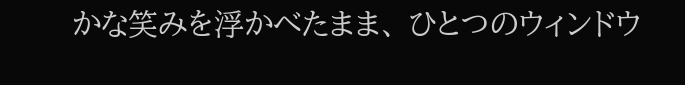かな笑みを浮かべたまま、 ひとつのウィンドウ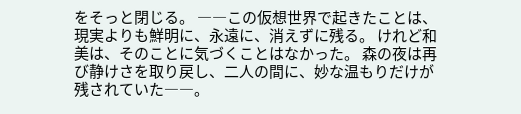をそっと閉じる。 ――この仮想世界で起きたことは、現実よりも鮮明に、永遠に、消えずに残る。 けれど和美は、そのことに気づくことはなかった。 森の夜は再び静けさを取り戻し、二人の間に、妙な温もりだけが残されていた――。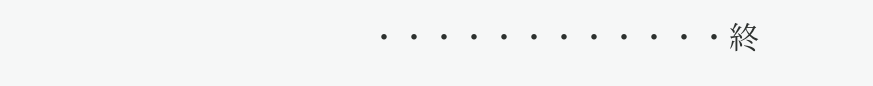・・・・・・・・・・・・終